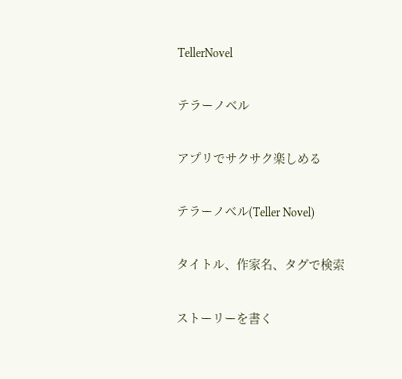TellerNovel

テラーノベル

アプリでサクサク楽しめる

テラーノベル(Teller Novel)

タイトル、作家名、タグで検索

ストーリーを書く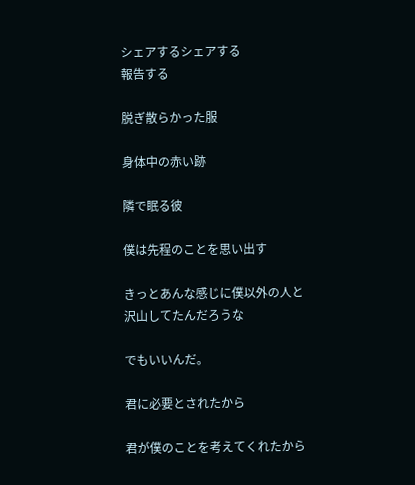シェアするシェアする
報告する

脱ぎ散らかった服

身体中の赤い跡

隣で眠る彼

僕は先程のことを思い出す

きっとあんな感じに僕以外の人と沢山してたんだろうな

でもいいんだ。

君に必要とされたから

君が僕のことを考えてくれたから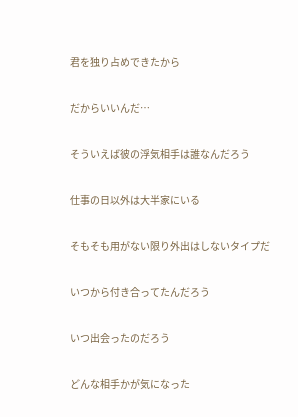君を独り占めできたから

だからいいんだ…

そういえば彼の浮気相手は誰なんだろう

仕事の日以外は大半家にいる

そもそも用がない限り外出はしないタイプだ

いつから付き合ってたんだろう

いつ出会ったのだろう

どんな相手かが気になった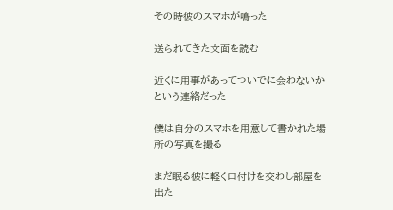その時彼のスマホが鳴った

送られてきた文面を読む

近くに用事があってついでに会わないかという連絡だった

僕は自分のスマホを用意して書かれた場所の写真を撮る

まだ眠る彼に軽く口付けを交わし部屋を出た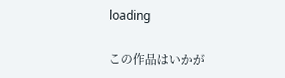loading

この作品はいかが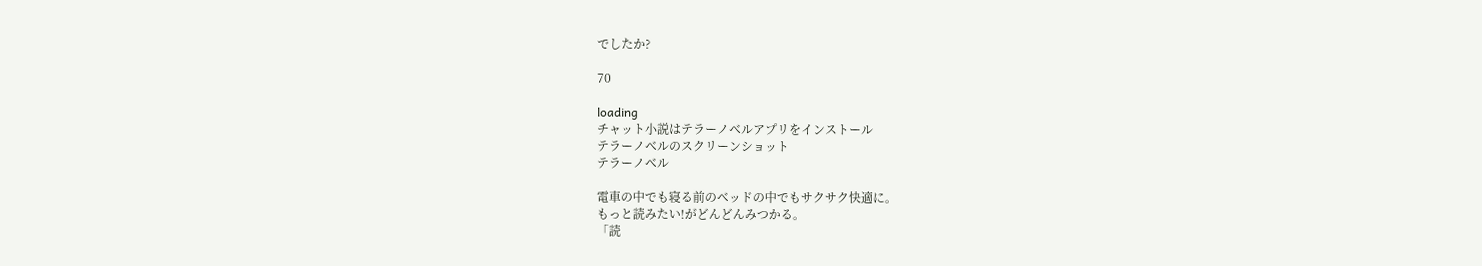でしたか?

70

loading
チャット小説はテラーノベルアプリをインストール
テラーノベルのスクリーンショット
テラーノベル

電車の中でも寝る前のベッドの中でもサクサク快適に。
もっと読みたい!がどんどんみつかる。
「読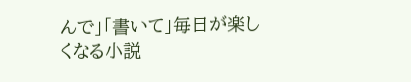んで」「書いて」毎日が楽しくなる小説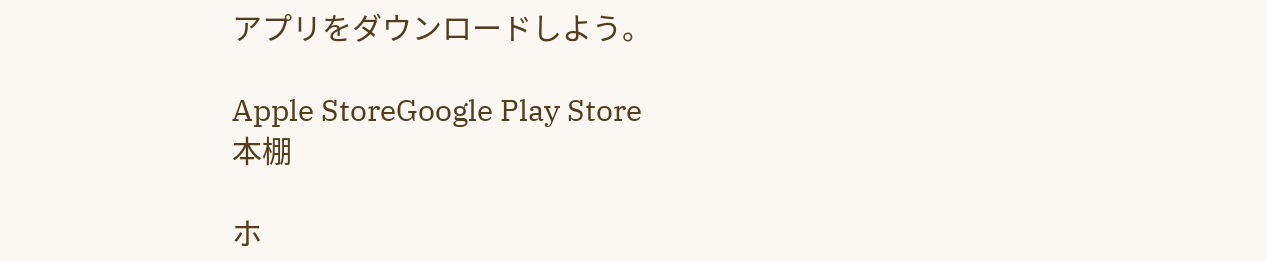アプリをダウンロードしよう。

Apple StoreGoogle Play Store
本棚

ホ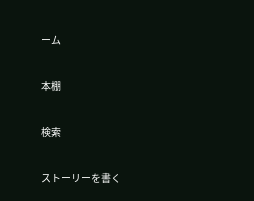ーム

本棚

検索

ストーリーを書く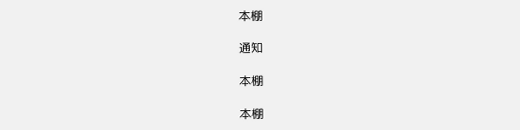本棚

通知

本棚

本棚